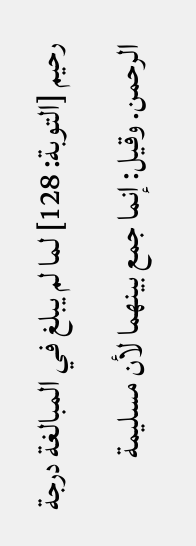رحيم [التوبة: 128] لما لم يبلغ في المبالغة درجة الرحمن. وقيل: إنما جمع بينهما لأن مسليمة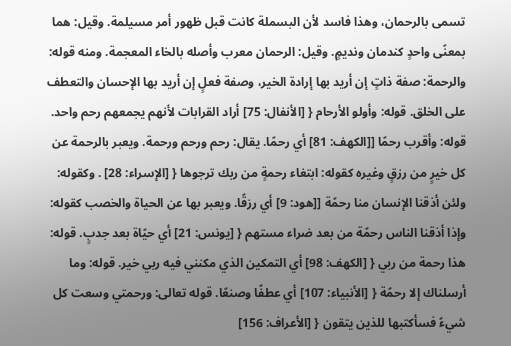تسمى بالرحمان، وهذا فاسد لأن البسملة كانت قبل ظهور أمر مسيلمة. وقيل: هما بمعنًى واحدٍ كندمان ونديمٍ. وقيل: الرحمان معرب وأصله بالخاء المعجمة. ومنه قوله: والرحمة: صفة ذاتٍ إن أريد بها إرادة الخير، وصفة فعلٍ إن أريد بها الإحسان والتعطف على الخلق. قوله: وأولو الأرحام { [الأنفال: 75] أراد القرابات لأنهم يجمعهم رحم واحد. قوله: وأقرب رحمًا [[الكهف: 81] أي رحمًا. يقال: رحم ورحم ورحمة. ويعبر بالرحمة عن كل خيرٍ من رزقٍ وغيره كقوله: ابتغاء رحمةٍ من ربك ترجوها { [الإسراء: 28] . وكقوله: ولئن أذقنا الإنسان منا رحمًة [[هود: 9] أي رزقًا. ويعبر بها عن الحياة والخصب كقوله: وإذا أذقنا الناس رحمًة من بعد ضراء مستهم { [يونس: 21] أي حيًاة بعد جدبٍ. قوله: هذا رحمة من ربي { [الكهف: 98] أي التمكين الذي مكنني فيه ربي خير. قوله: وما أرسلناك إلا رحمًة { [الأنبياء: 107] أي عطفًا وصنعًا. قوله تعالى: ورحمتي وسعت كل شيءً فسأكتبها للذين يتقون { [الأعراف: 156]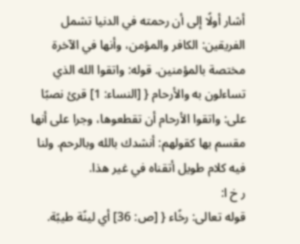أشار أولًا إلى أن رحمته في الدنيا تشمل الفريقين: الكافر والمؤمن، وأنها في الآخرة مختصة بالمؤمنين. قوله: واتقوا الله الذي تساءلون به والأرحام { [النساء: 1] قرئ نصبًا على: واتقوا الأرحام أن تقطعوها، وجرا على أنها مقسم بها كقولهم: أنشدك بالله وبالرحم. ولنا فيه كلام طويل أتقناه في غير هذا.
ر خ ا:
قوله تعالى: رخًاء { [ص: 36] أي لينًة طيبًة.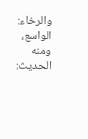والرخاء: الواسع، ومنه الحديث: